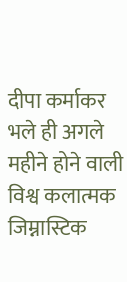दीपा कर्माकर भले ही अगले महीने होने वाली विश्व कलात्मक जिम्नास्टिक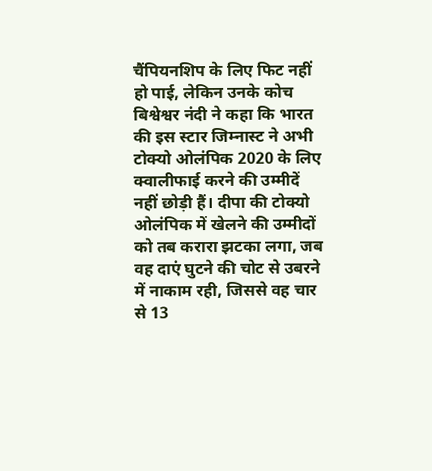चैंपियनशिप के लिए फिट नहीं हो पाई, लेकिन उनके कोच बिश्वेश्वर नंदी ने कहा कि भारत की इस स्टार जिम्नास्ट ने अभी टोक्यो ओलंपिक 2020 के लिए क्वालीफाई करने की उम्मीदें नहीं छोड़ी हैं। दीपा की टोक्यो ओलंपिक में खेलने की उम्मीदों को तब करारा झटका लगा, जब वह दाएं घुटने की चोट से उबरने में नाकाम रही, जिससे वह चार से 13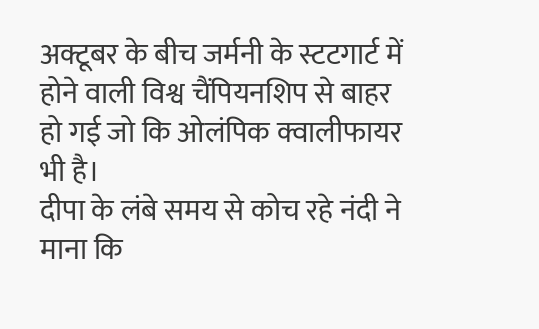अक्टूबर के बीच जर्मनी के स्टटगार्ट में होने वाली विश्व चैंपियनशिप से बाहर हो गई जो कि ओलंपिक क्वालीफायर भी है।
दीपा के लंबे समय से कोच रहे नंदी ने माना कि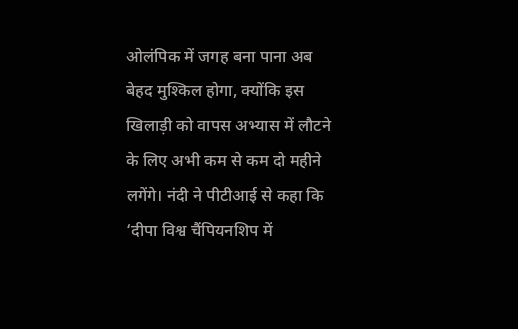ओलंपिक में जगह बना पाना अब बेहद मुश्किल होगा, क्योंकि इस खिलाड़ी को वापस अभ्यास में लौटने के लिए अभी कम से कम दो महीने लगेंगे। नंदी ने पीटीआई से कहा कि ‘दीपा विश्व चैंपियनशिप में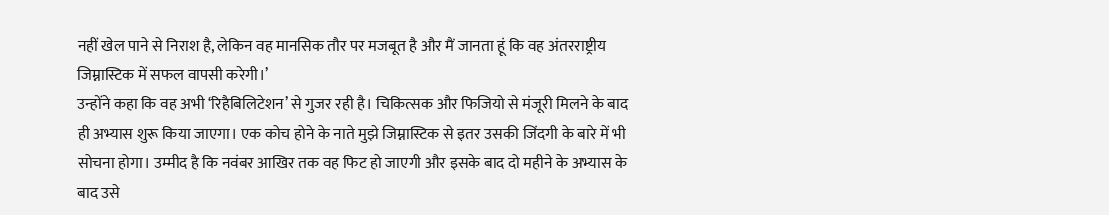नहीं खेल पाने से निराश है, लेकिन वह मानसिक तौर पर मजबूत है और मैं जानता हूं कि वह अंतरराष्ट्रीय जिम्नास्टिक में सफल वापसी करेगी।’
उन्होंने कहा कि वह अभी ‘रिहैबिलिटेशन’ से गुजर रही है। चिकित्सक और फिजियो से मंजूरी मिलने के बाद ही अभ्यास शुरू किया जाएगा। एक कोच होने के नाते मुझे जिम्नास्टिक से इतर उसकी जिंदगी के बारे में भी सोचना होगा। उम्मीद है कि नवंबर आखिर तक वह फिट हो जाएगी और इसके बाद दो महीने के अभ्यास के बाद उसे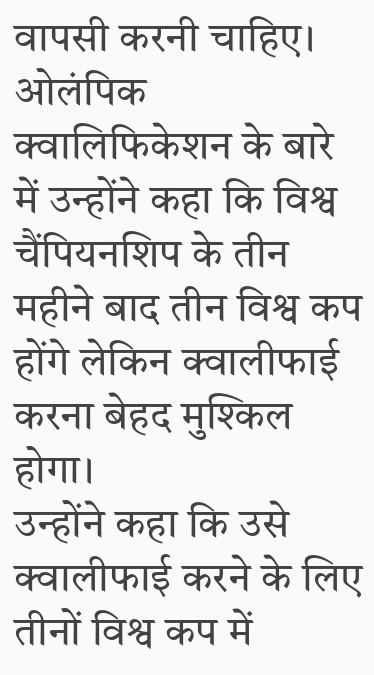वापसी करनी चाहिए। ओलंपिक क्वालिफिकेशन के बारे में उन्होंने कहा कि विश्व चैंपियनशिप के तीन महीने बाद तीन विश्व कप होंगे लेकिन क्वालीफाई करना बेहद मुश्किल होगा।
उन्होंने कहा कि उसे क्वालीफाई करने के लिए तीनों विश्व कप में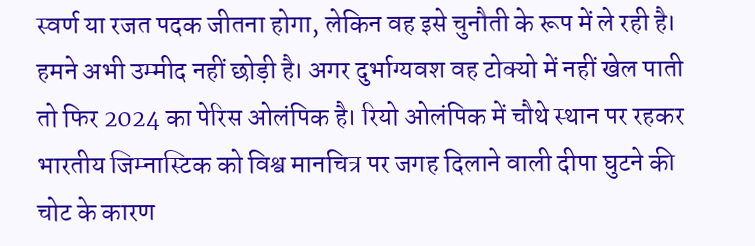स्वर्ण या रजत पदक जीतना होगा, लेकिन वह इसे चुनौती के रूप में ले रही है। हमने अभी उम्मीद नहीं छोड़ी है। अगर दुर्भाग्यवश वह टोक्यो में नहीं खेल पाती तो फिर 2024 का पेरिस ओलंपिक है। रियो ओलंपिक में चौथे स्थान पर रहकर भारतीय जिम्नास्टिक को विश्व मानचित्र पर जगह दिलाने वाली दीपा घुटने की चोट के कारण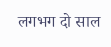लगभग दो साल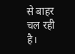से बाहर चल रही है।